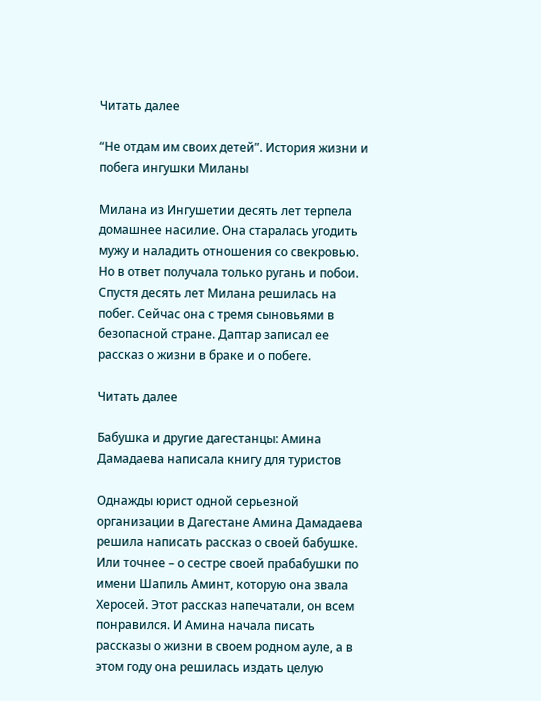Читать далее

“Не отдам им своих детей”. История жизни и побега ингушки Миланы

Милана из Ингушетии десять лет терпела домашнее насилие. Она старалась угодить мужу и наладить отношения со свекровью. Но в ответ получала только ругань и побои. Спустя десять лет Милана решилась на побег. Сейчас она с тремя сыновьями в безопасной стране. Даптар записал ее рассказ о жизни в браке и о побеге.

Читать далее

Бабушка и другие дагестанцы: Амина Дамадаева написала книгу для туристов

Однажды юрист одной серьезной организации в Дагестане Амина Дамадаева решила написать рассказ о своей бабушке. Или точнее – о сестре своей прабабушки по имени Шапиль Аминт, которую она звала Херосей. Этот рассказ напечатали, он всем понравился. И Амина начала писать рассказы о жизни в своем родном ауле, а в этом году она решилась издать целую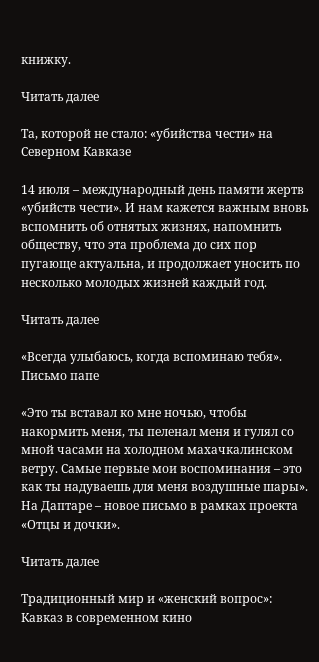книжку.

Читать далее

Та, которой не стало: «убийства чести» на Северном Кавказе

14 июля – международный день памяти жертв «убийств чести». И нам кажется важным вновь вспомнить об отнятых жизнях, напомнить обществу, что эта проблема до сих пор пугающе актуальна, и продолжает уносить по несколько молодых жизней каждый год.

Читать далее

«Всегда улыбаюсь, когда вспоминаю тебя». Письмо папе

«Это ты вставал ко мне ночью, чтобы накормить меня, ты пеленал меня и гулял со мной часами на холодном махачкалинском ветру. Самые первые мои воспоминания – это как ты надуваешь для меня воздушные шары». На Даптаре – новое письмо в рамках проекта «Отцы и дочки».

Читать далее

Традиционный мир и «женский вопрос»: Кавказ в современном кино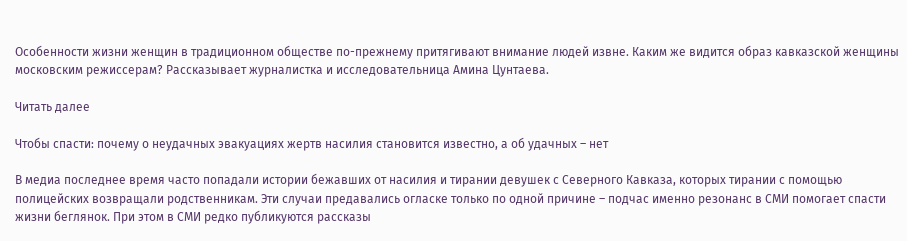Особенности жизни женщин в традиционном обществе по-прежнему притягивают внимание людей извне. Каким же видится образ кавказской женщины московским режиссерам? Рассказывает журналистка и исследовательница Амина Цунтаева.

Читать далее

Чтобы спасти: почему о неудачных эвакуациях жертв насилия становится известно, а об удачных – нет

В медиа последнее время часто попадали истории бежавших от насилия и тирании девушек с Северного Кавказа, которых тирании с помощью полицейских возвращали родственникам. Эти случаи предавались огласке только по одной причине – подчас именно резонанс в СМИ помогает спасти жизни беглянок. При этом в СМИ редко публикуются рассказы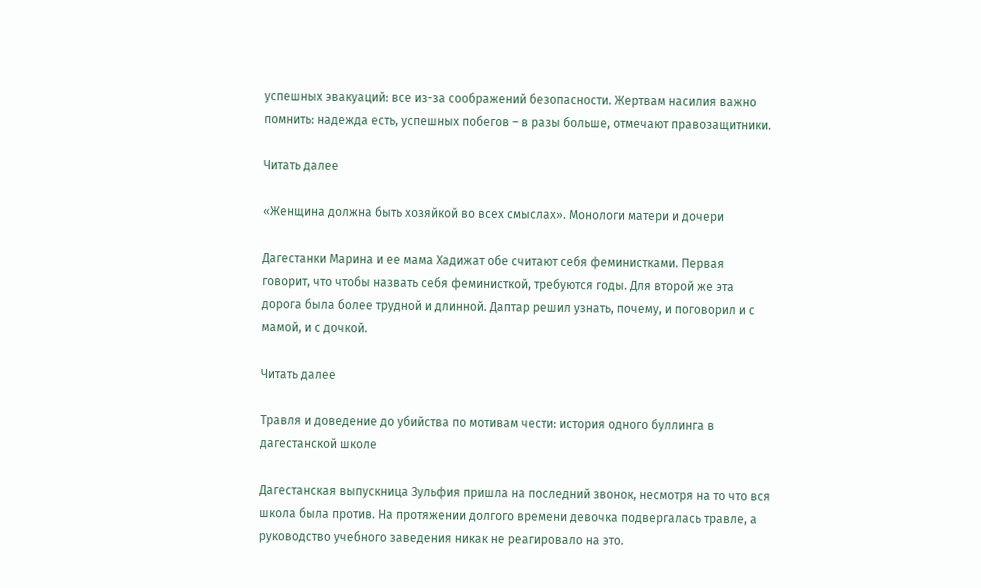успешных эвакуаций: все из-за соображений безопасности. Жертвам насилия важно помнить: надежда есть, успешных побегов – в разы больше, отмечают правозащитники.

Читать далее

«Женщина должна быть хозяйкой во всех смыслах». Монологи матери и дочери

Дагестанки Марина и ее мама Хадижат обе считают себя феминистками. Первая говорит, что чтобы назвать себя феминисткой, требуются годы. Для второй же эта дорога была более трудной и длинной. Даптар решил узнать, почему, и поговорил и с мамой, и с дочкой.

Читать далее

Травля и доведение до убийства по мотивам чести: история одного буллинга в дагестанской школе

Дагестанская выпускница Зульфия пришла на последний звонок, несмотря на то что вся школа была против. На протяжении долгого времени девочка подвергалась травле, а руководство учебного заведения никак не реагировало на это.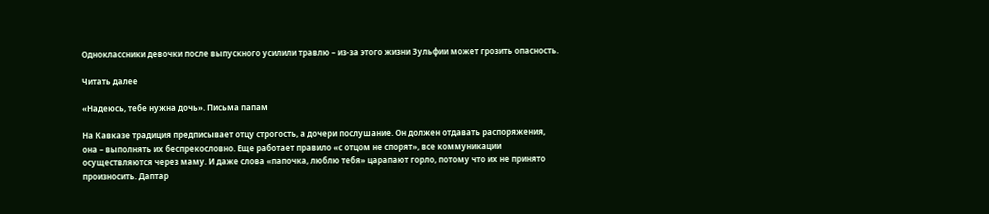Одноклассники девочки после выпускного усилили травлю – из-за этого жизни Зульфии может грозить опасность.

Читать далее

«Надеюсь, тебе нужна дочь». Письма папам

На Кавказе традиция предписывает отцу строгость, а дочери послушание. Он должен отдавать распоряжения, она – выполнять их беспрекословно. Еще работает правило «с отцом не спорят», все коммуникации осуществляются через маму. И даже слова «папочка, люблю тебя» царапают горло, потому что их не принято произносить. Даптар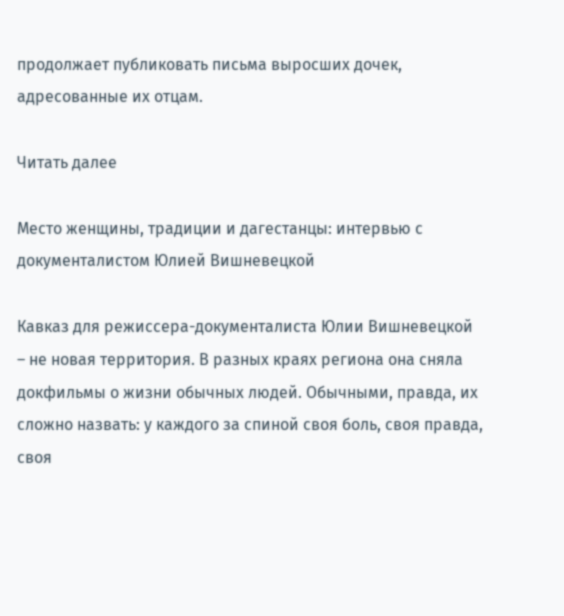продолжает публиковать письма выросших дочек, адресованные их отцам.

Читать далее

Место женщины, традиции и дагестанцы: интервью с документалистом Юлией Вишневецкой

Кавказ для режиссера-документалиста Юлии Вишневецкой – не новая территория. В разных краях региона она сняла докфильмы о жизни обычных людей. Обычными, правда, их сложно назвать: у каждого за спиной своя боль, своя правда, своя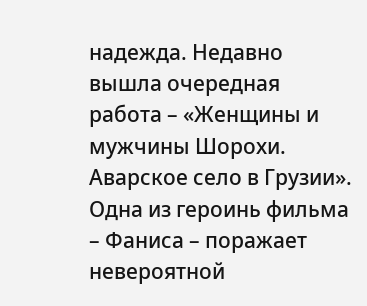надежда. Недавно вышла очередная работа – «Женщины и мужчины Шорохи. Аварское село в Грузии». Одна из героинь фильма – Фаниса – поражает невероятной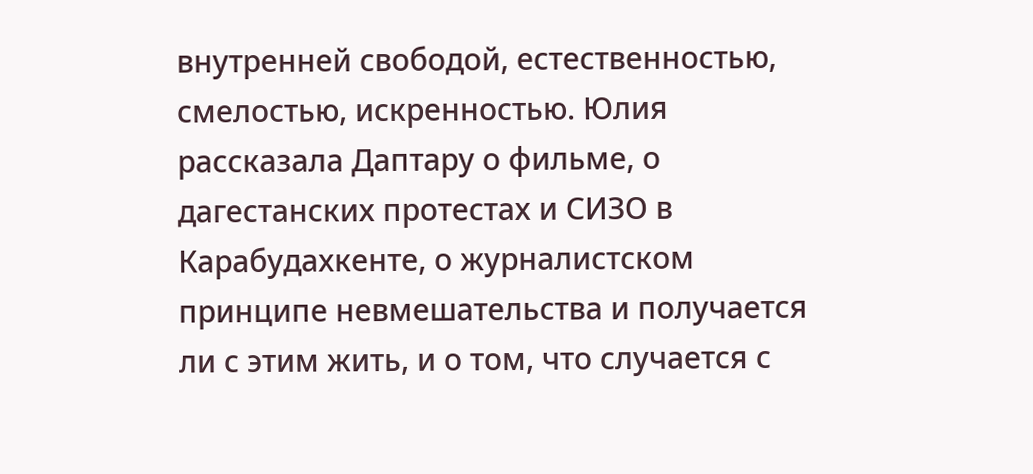внутренней свободой, естественностью, смелостью, искренностью. Юлия рассказала Даптару о фильме, о дагестанских протестах и СИЗО в Карабудахкенте, о журналистском принципе невмешательства и получается ли с этим жить, и о том, что случается с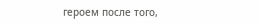героем после того,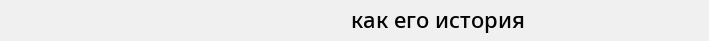как его история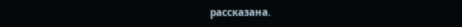рассказана.